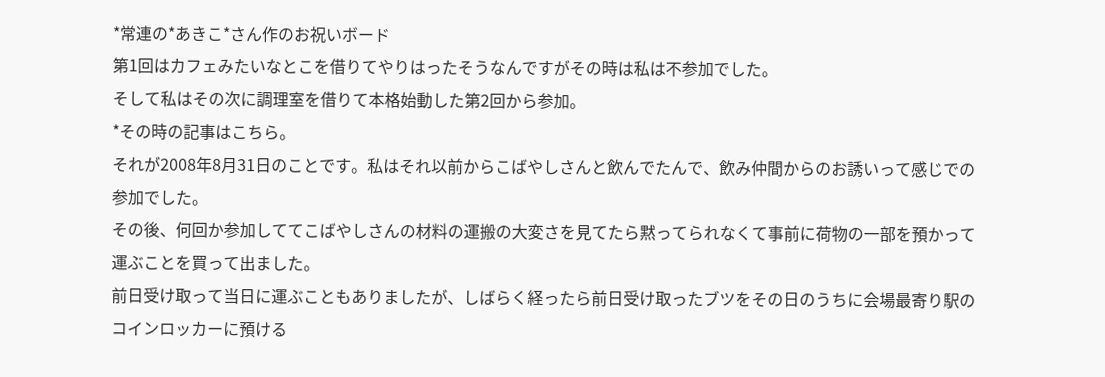*常連の*あきこ*さん作のお祝いボード
第1回はカフェみたいなとこを借りてやりはったそうなんですがその時は私は不参加でした。
そして私はその次に調理室を借りて本格始動した第2回から参加。
*その時の記事はこちら。
それが2008年8月31日のことです。私はそれ以前からこばやしさんと飲んでたんで、飲み仲間からのお誘いって感じでの参加でした。
その後、何回か参加しててこばやしさんの材料の運搬の大変さを見てたら黙ってられなくて事前に荷物の一部を預かって運ぶことを買って出ました。
前日受け取って当日に運ぶこともありましたが、しばらく経ったら前日受け取ったブツをその日のうちに会場最寄り駅のコインロッカーに預ける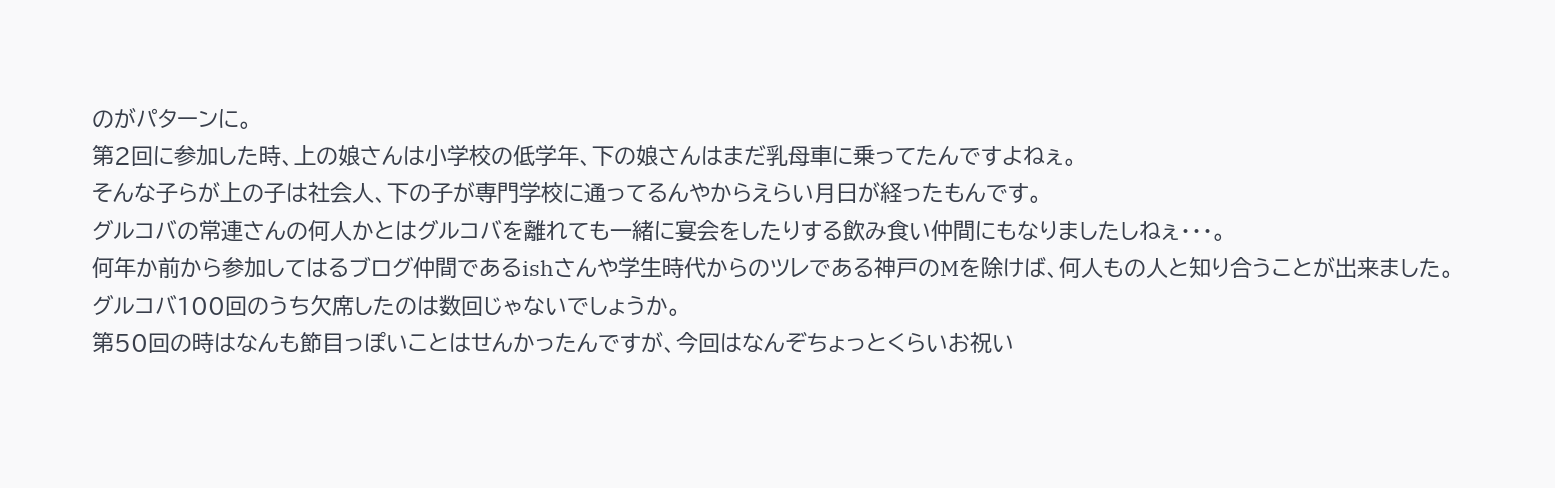のがパターンに。
第2回に参加した時、上の娘さんは小学校の低学年、下の娘さんはまだ乳母車に乗ってたんですよねぇ。
そんな子らが上の子は社会人、下の子が専門学校に通ってるんやからえらい月日が経ったもんです。
グルコバの常連さんの何人かとはグルコバを離れても一緒に宴会をしたりする飲み食い仲間にもなりましたしねぇ・・・。
何年か前から参加してはるブログ仲間であるishさんや学生時代からのツレである神戸のMを除けば、何人もの人と知り合うことが出来ました。
グルコバ100回のうち欠席したのは数回じゃないでしょうか。
第50回の時はなんも節目っぽいことはせんかったんですが、今回はなんぞちょっとくらいお祝い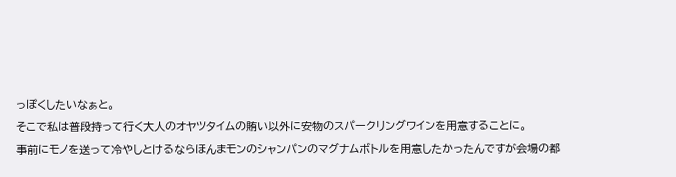っぽくしたいなぁと。
そこで私は普段持って行く大人のオヤツタイムの賄い以外に安物のスパークリングワインを用意することに。
事前にモノを送って冷やしとけるならほんまモンのシャンパンのマグナムボトルを用意したかったんですが会場の都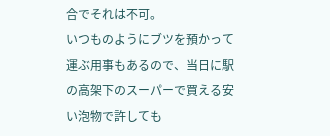合でそれは不可。
いつものようにブツを預かって運ぶ用事もあるので、当日に駅の高架下のスーパーで買える安い泡物で許しても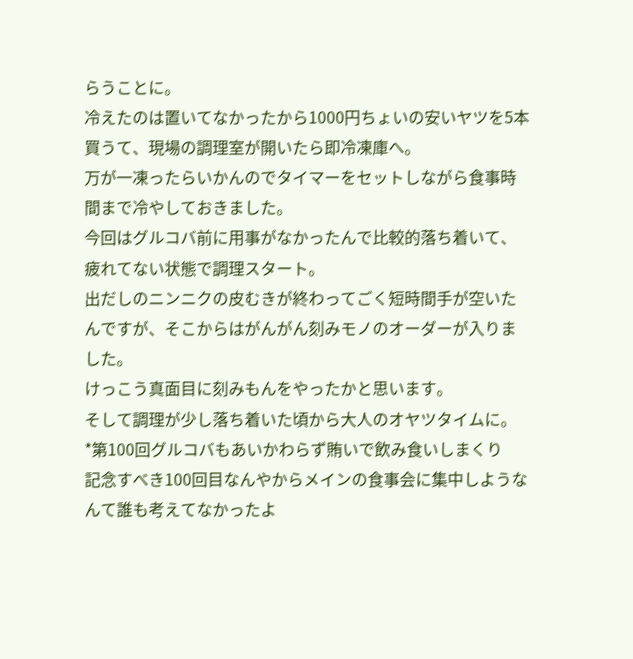らうことに。
冷えたのは置いてなかったから1000円ちょいの安いヤツを5本買うて、現場の調理室が開いたら即冷凍庫へ。
万が一凍ったらいかんのでタイマーをセットしながら食事時間まで冷やしておきました。
今回はグルコバ前に用事がなかったんで比較的落ち着いて、疲れてない状態で調理スタート。
出だしのニンニクの皮むきが終わってごく短時間手が空いたんですが、そこからはがんがん刻みモノのオーダーが入りました。
けっこう真面目に刻みもんをやったかと思います。
そして調理が少し落ち着いた頃から大人のオヤツタイムに。
*第100回グルコバもあいかわらず賄いで飲み食いしまくり
記念すべき100回目なんやからメインの食事会に集中しようなんて誰も考えてなかったよ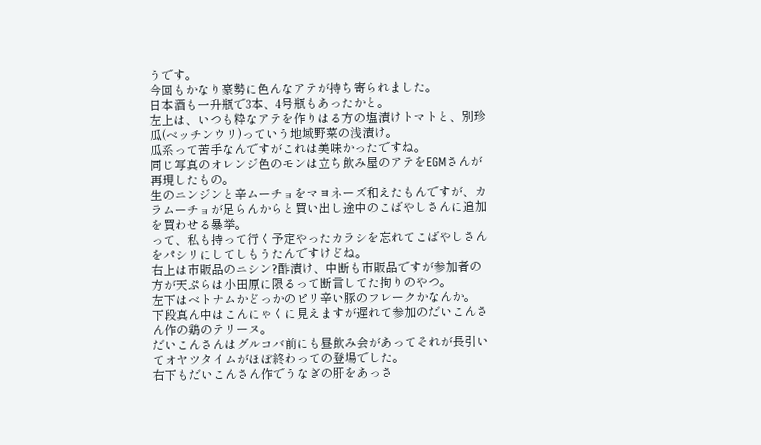うです。
今回もかなり豪勢に色んなアテが持ち寄られました。
日本酒も一升瓶で3本、4号瓶もあったかと。
左上は、いつも粋なアテを作りはる方の塩漬けトマトと、別珍瓜(ベッチンウリ)っていう地域野菜の浅漬け。
瓜系って苦手なんですがこれは美味かったですね。
同じ写真のオレンジ色のモンは立ち飲み屋のアテをEGMさんが再現したもの。
生のニンジンと辛ムーチョをマヨネーズ和えたもんですが、カラムーチョが足らんからと買い出し途中のこばやしさんに追加を買わせる暴挙。
って、私も持って行く予定やったカラシを忘れてこばやしさんをパシリにしてしもうたんですけどね。
右上は市販品のニシン?酢漬け、中断も市販品ですが参加者の方が天ぷらは小田原に限るって断言してた拘りのやつ。
左下はベトナムかどっかのピリ辛い豚のフレークかなんか。
下段真ん中はこんにゃくに見えますが遅れて参加のだいこんさん作の鶏のテリーヌ。
だいこんさんはグルコバ前にも昼飲み会があってそれが長引いてオヤツタイムがほぼ終わっての登場でした。
右下もだいこんさん作でうなぎの肝をあっさ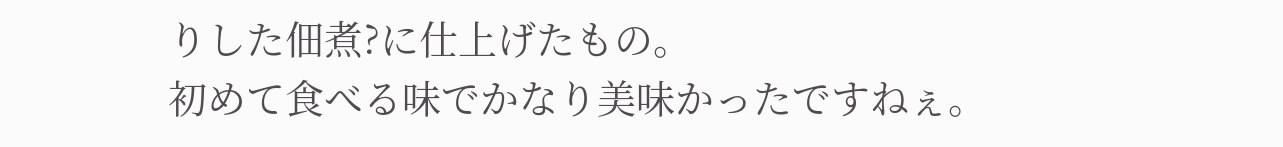りした佃煮?に仕上げたもの。
初めて食べる味でかなり美味かったですねぇ。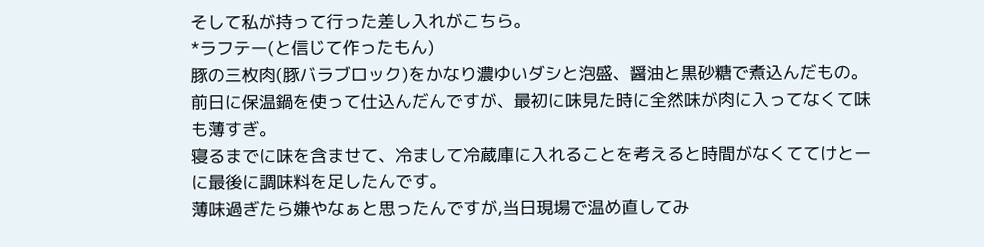そして私が持って行った差し入れがこちら。
*ラフテー(と信じて作ったもん)
豚の三枚肉(豚バラブロック)をかなり濃ゆいダシと泡盛、醤油と黒砂糖で煮込んだもの。
前日に保温鍋を使って仕込んだんですが、最初に味見た時に全然味が肉に入ってなくて味も薄すぎ。
寝るまでに味を含ませて、冷まして冷蔵庫に入れることを考えると時間がなくててけとーに最後に調味料を足したんです。
薄味過ぎたら嫌やなぁと思ったんですが,当日現場で温め直してみ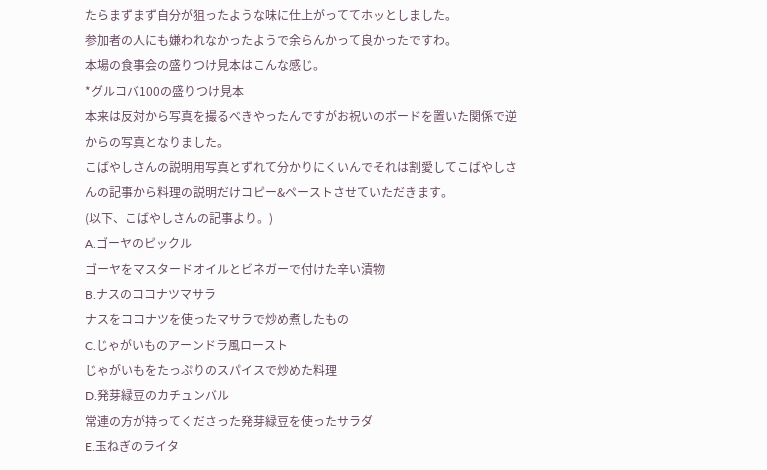たらまずまず自分が狙ったような味に仕上がっててホッとしました。
参加者の人にも嫌われなかったようで余らんかって良かったですわ。
本場の食事会の盛りつけ見本はこんな感じ。
*グルコバ100の盛りつけ見本
本来は反対から写真を撮るべきやったんですがお祝いのボードを置いた関係で逆からの写真となりました。
こばやしさんの説明用写真とずれて分かりにくいんでそれは割愛してこばやしさんの記事から料理の説明だけコピー&ペーストさせていただきます。
(以下、こばやしさんの記事より。)
A.ゴーヤのピックル
ゴーヤをマスタードオイルとビネガーで付けた辛い漬物
B.ナスのココナツマサラ
ナスをココナツを使ったマサラで炒め煮したもの
C.じゃがいものアーンドラ風ロースト
じゃがいもをたっぷりのスパイスで炒めた料理
D.発芽緑豆のカチュンバル
常連の方が持ってくださった発芽緑豆を使ったサラダ
E.玉ねぎのライタ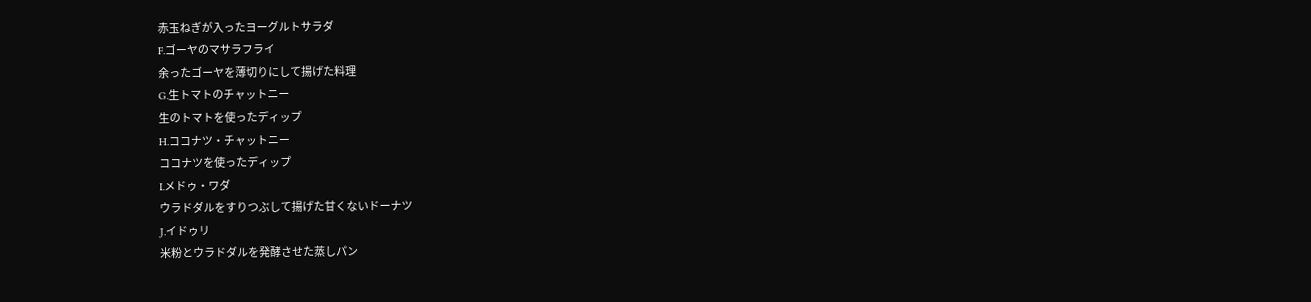赤玉ねぎが入ったヨーグルトサラダ
F.ゴーヤのマサラフライ
余ったゴーヤを薄切りにして揚げた料理
G.生トマトのチャットニー
生のトマトを使ったディップ
H.ココナツ・チャットニー
ココナツを使ったディップ
I.メドゥ・ワダ
ウラドダルをすりつぶして揚げた甘くないドーナツ
J.イドゥリ
米粉とウラドダルを発酵させた蒸しパン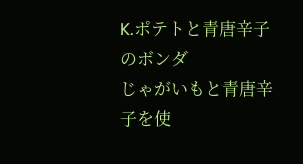K.ポテトと青唐辛子のボンダ
じゃがいもと青唐辛子を使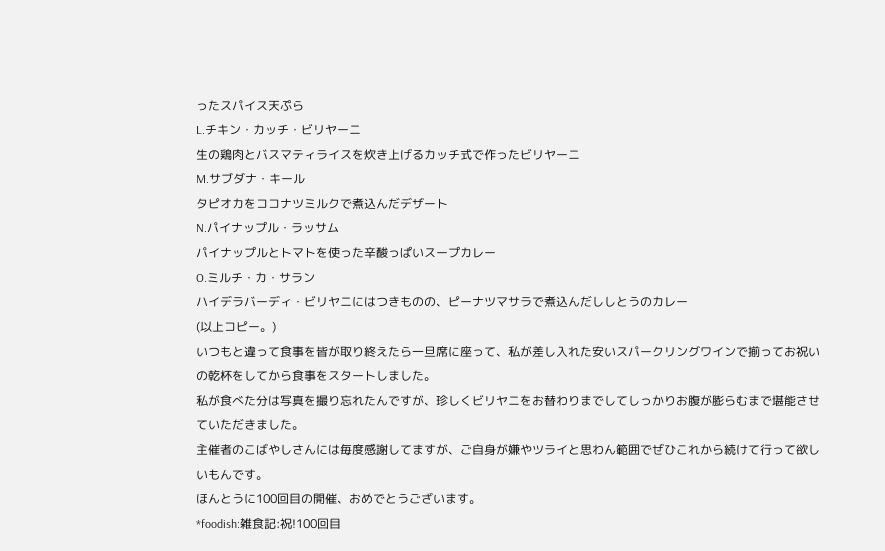ったスパイス天ぷら
L.チキン・カッチ・ビリヤーニ
生の鶏肉とバスマティライスを炊き上げるカッチ式で作ったビリヤーニ
M.サブダナ・キール
タピオカをココナツミルクで煮込んだデザート
N.パイナップル・ラッサム
パイナップルとトマトを使った辛酸っぱいスープカレー
O.ミルチ・カ・サラン
ハイデラバーディ・ビリヤニにはつきものの、ピーナツマサラで煮込んだししとうのカレー
(以上コピー。)
いつもと違って食事を皆が取り終えたら一旦席に座って、私が差し入れた安いスパークリングワインで揃ってお祝いの乾杯をしてから食事をスタートしました。
私が食べた分は写真を撮り忘れたんですが、珍しくビリヤニをお替わりまでしてしっかりお腹が膨らむまで堪能させていただきました。
主催者のこばやしさんには毎度感謝してますが、ご自身が嫌やツライと思わん範囲でぜひこれから続けて行って欲しいもんです。
ほんとうに100回目の開催、おめでとうございます。
*foodish:雑食記:祝!100回目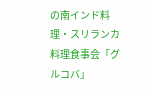の南インド料理・スリランカ料理食事会「グルコバ」